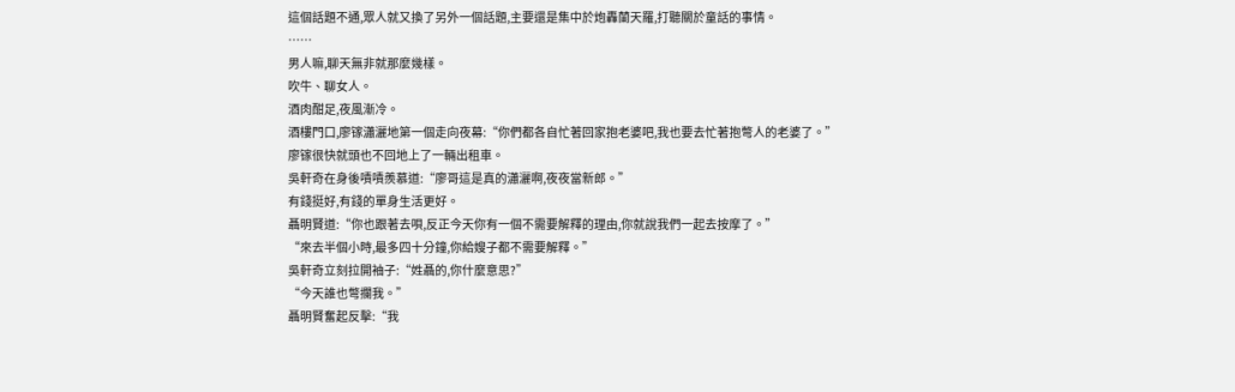這個話題不通,眾人就又換了另外一個話題,主要還是集中於炮轟蘭天羅,打聽關於童話的事情。
……
男人嘛,聊天無非就那麼幾樣。
吹牛、聊女人。
酒肉酣足,夜風漸冷。
酒樓門口,廖镓瀟灑地第一個走向夜幕:“你們都各自忙著回家抱老婆吧,我也要去忙著抱彆人的老婆了。”
廖镓很快就頭也不回地上了一輛出租車。
吳軒奇在身後嘖嘖羨慕道:“廖哥這是真的瀟灑啊,夜夜當新郎。”
有錢挺好,有錢的單身生活更好。
聶明賢道:“你也跟著去唄,反正今天你有一個不需要解釋的理由,你就說我們一起去按摩了。”
“來去半個小時,最多四十分鐘,你給嫂子都不需要解釋。”
吳軒奇立刻拉開袖子:“姓聶的,你什麼意思?”
“今天誰也彆攔我。”
聶明賢奮起反擊:“我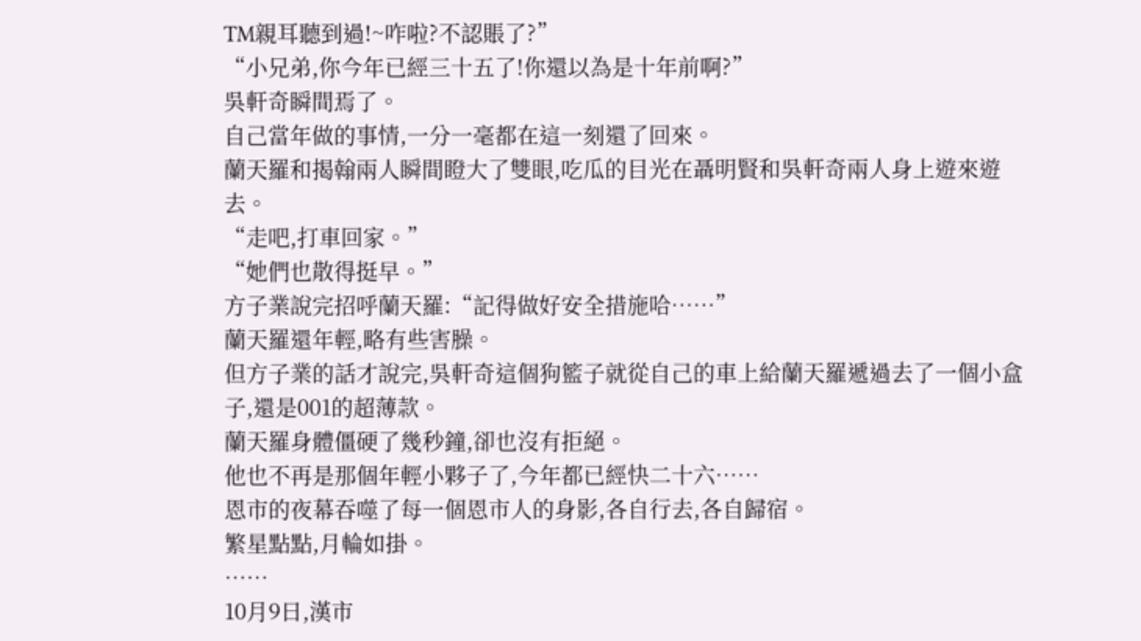TM親耳聽到過!~咋啦?不認賬了?”
“小兄弟,你今年已經三十五了!你還以為是十年前啊?”
吳軒奇瞬間焉了。
自己當年做的事情,一分一毫都在這一刻還了回來。
蘭天羅和揭翰兩人瞬間瞪大了雙眼,吃瓜的目光在聶明賢和吳軒奇兩人身上遊來遊去。
“走吧,打車回家。”
“她們也散得挺早。”
方子業說完招呼蘭天羅:“記得做好安全措施哈……”
蘭天羅還年輕,略有些害臊。
但方子業的話才說完,吳軒奇這個狗籃子就從自己的車上給蘭天羅遞過去了一個小盒子,還是001的超薄款。
蘭天羅身體僵硬了幾秒鐘,卻也沒有拒絕。
他也不再是那個年輕小夥子了,今年都已經快二十六……
恩市的夜幕吞噬了每一個恩市人的身影,各自行去,各自歸宿。
繁星點點,月輪如掛。
……
10月9日,漢市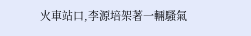火車站口,李源培架著一輛騷氣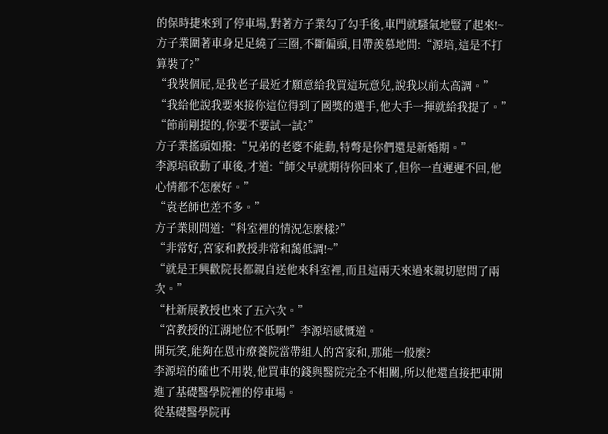的保時捷來到了停車場,對著方子業勾了勾手後,車門就騷氣地豎了起來!~
方子業圍著車身足足繞了三圈,不斷偏頭,目帶羨慕地問:“源培,這是不打算裝了?”
“我裝個屁,是我老子最近才願意給我買這玩意兒,說我以前太高調。”
“我給他說我要來接你這位得到了國獎的選手,他大手一揮就給我提了。”
“節前剛提的,你要不要試一試?”
方子業搖頭如撥:“兄弟的老婆不能動,特彆是你們還是新婚期。”
李源培啟動了車後,才道:“師父早就期待你回來了,但你一直遲遲不回,他心情都不怎麼好。”
“袁老師也差不多。”
方子業則問道:“科室裡的情況怎麼樣?”
“非常好,宮家和教授非常和藹低調!~”
“就是王興歡院長都親自送他來科室裡,而且這兩天來過來親切慰問了兩次。”
“杜新展教授也來了五六次。”
“宮教授的江湖地位不低啊!”李源培感慨道。
開玩笑,能夠在恩市療養院當帶組人的宮家和,那能一般麼?
李源培的確也不用裝,他買車的錢與醫院完全不相關,所以他還直接把車開進了基礎醫學院裡的停車場。
從基礎醫學院再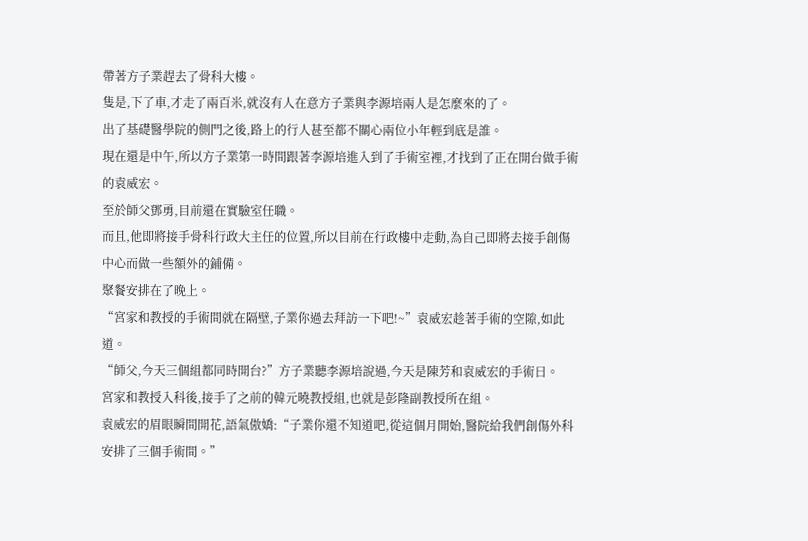帶著方子業趕去了骨科大樓。
隻是,下了車,才走了兩百米,就沒有人在意方子業與李源培兩人是怎麼來的了。
出了基礎醫學院的側門之後,路上的行人甚至都不關心兩位小年輕到底是誰。
現在還是中午,所以方子業第一時間跟著李源培進入到了手術室裡,才找到了正在開台做手術的袁威宏。
至於師父鄧勇,目前還在實驗室任職。
而且,他即將接手骨科行政大主任的位置,所以目前在行政樓中走動,為自己即將去接手創傷中心而做一些額外的鋪備。
聚餐安排在了晚上。
“宮家和教授的手術間就在隔壁,子業你過去拜訪一下吧!~”袁威宏趁著手術的空隙,如此道。
“師父,今天三個組都同時開台?”方子業聽李源培說過,今天是陳芳和袁威宏的手術日。
宮家和教授入科後,接手了之前的韓元曉教授組,也就是彭隆副教授所在組。
袁威宏的眉眼瞬間開花,語氣傲嬌:“子業你還不知道吧,從這個月開始,醫院給我們創傷外科安排了三個手術間。”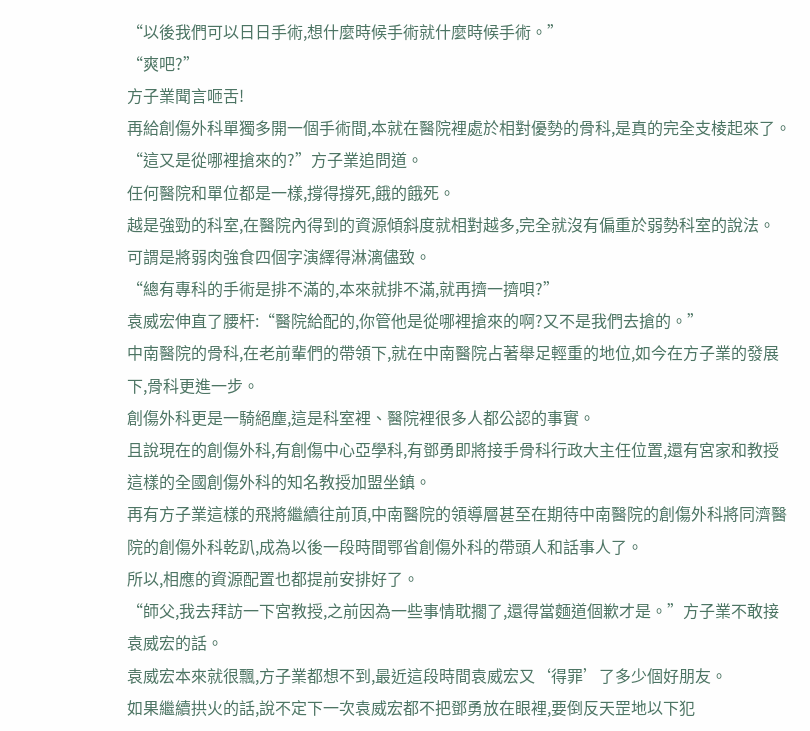“以後我們可以日日手術,想什麼時候手術就什麼時候手術。”
“爽吧?”
方子業聞言咂舌!
再給創傷外科單獨多開一個手術間,本就在醫院裡處於相對優勢的骨科,是真的完全支棱起來了。
“這又是從哪裡搶來的?”方子業追問道。
任何醫院和單位都是一樣,撐得撐死,餓的餓死。
越是強勁的科室,在醫院內得到的資源傾斜度就相對越多,完全就沒有偏重於弱勢科室的說法。
可謂是將弱肉強食四個字演繹得淋漓儘致。
“總有專科的手術是排不滿的,本來就排不滿,就再擠一擠唄?”
袁威宏伸直了腰杆:“醫院給配的,你管他是從哪裡搶來的啊?又不是我們去搶的。”
中南醫院的骨科,在老前輩們的帶領下,就在中南醫院占著舉足輕重的地位,如今在方子業的發展下,骨科更進一步。
創傷外科更是一騎絕塵,這是科室裡、醫院裡很多人都公認的事實。
且說現在的創傷外科,有創傷中心亞學科,有鄧勇即將接手骨科行政大主任位置,還有宮家和教授這樣的全國創傷外科的知名教授加盟坐鎮。
再有方子業這樣的飛將繼續往前頂,中南醫院的領導層甚至在期待中南醫院的創傷外科將同濟醫院的創傷外科乾趴,成為以後一段時間鄂省創傷外科的帶頭人和話事人了。
所以,相應的資源配置也都提前安排好了。
“師父,我去拜訪一下宮教授,之前因為一些事情耽擱了,還得當麵道個歉才是。”方子業不敢接袁威宏的話。
袁威宏本來就很飄,方子業都想不到,最近這段時間袁威宏又‘得罪’了多少個好朋友。
如果繼續拱火的話,說不定下一次袁威宏都不把鄧勇放在眼裡,要倒反天罡地以下犯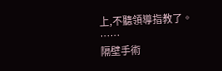上,不聽領導指教了。
……
隔壁手術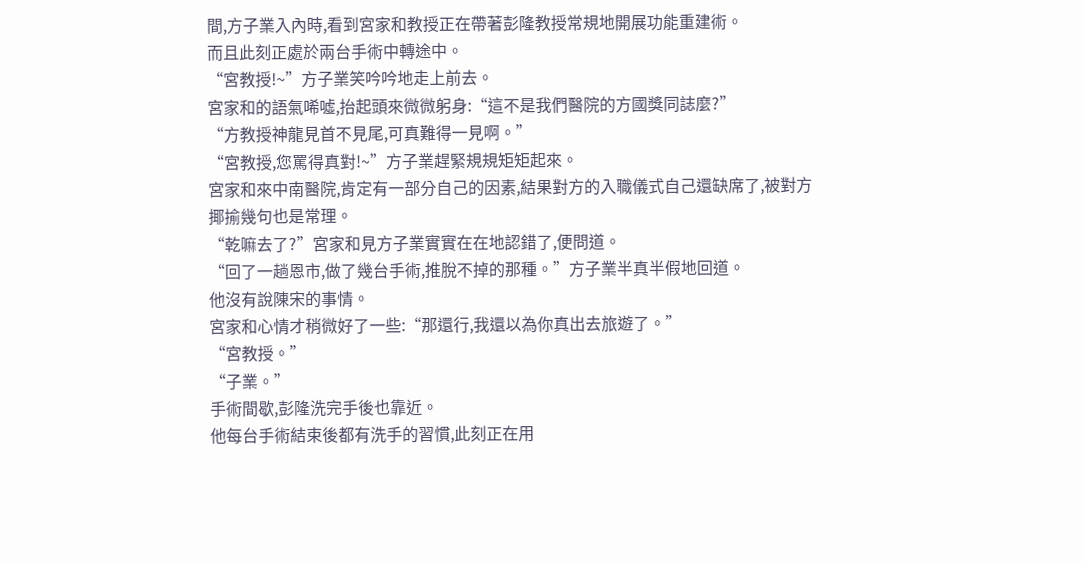間,方子業入內時,看到宮家和教授正在帶著彭隆教授常規地開展功能重建術。
而且此刻正處於兩台手術中轉途中。
“宮教授!~”方子業笑吟吟地走上前去。
宮家和的語氣唏噓,抬起頭來微微躬身:“這不是我們醫院的方國獎同誌麼?”
“方教授神龍見首不見尾,可真難得一見啊。”
“宮教授,您罵得真對!~”方子業趕緊規規矩矩起來。
宮家和來中南醫院,肯定有一部分自己的因素,結果對方的入職儀式自己還缺席了,被對方揶揄幾句也是常理。
“乾嘛去了?”宮家和見方子業實實在在地認錯了,便問道。
“回了一趟恩市,做了幾台手術,推脫不掉的那種。”方子業半真半假地回道。
他沒有說陳宋的事情。
宮家和心情才稍微好了一些:“那還行,我還以為你真出去旅遊了。”
“宮教授。”
“子業。”
手術間歇,彭隆洗完手後也靠近。
他每台手術結束後都有洗手的習慣,此刻正在用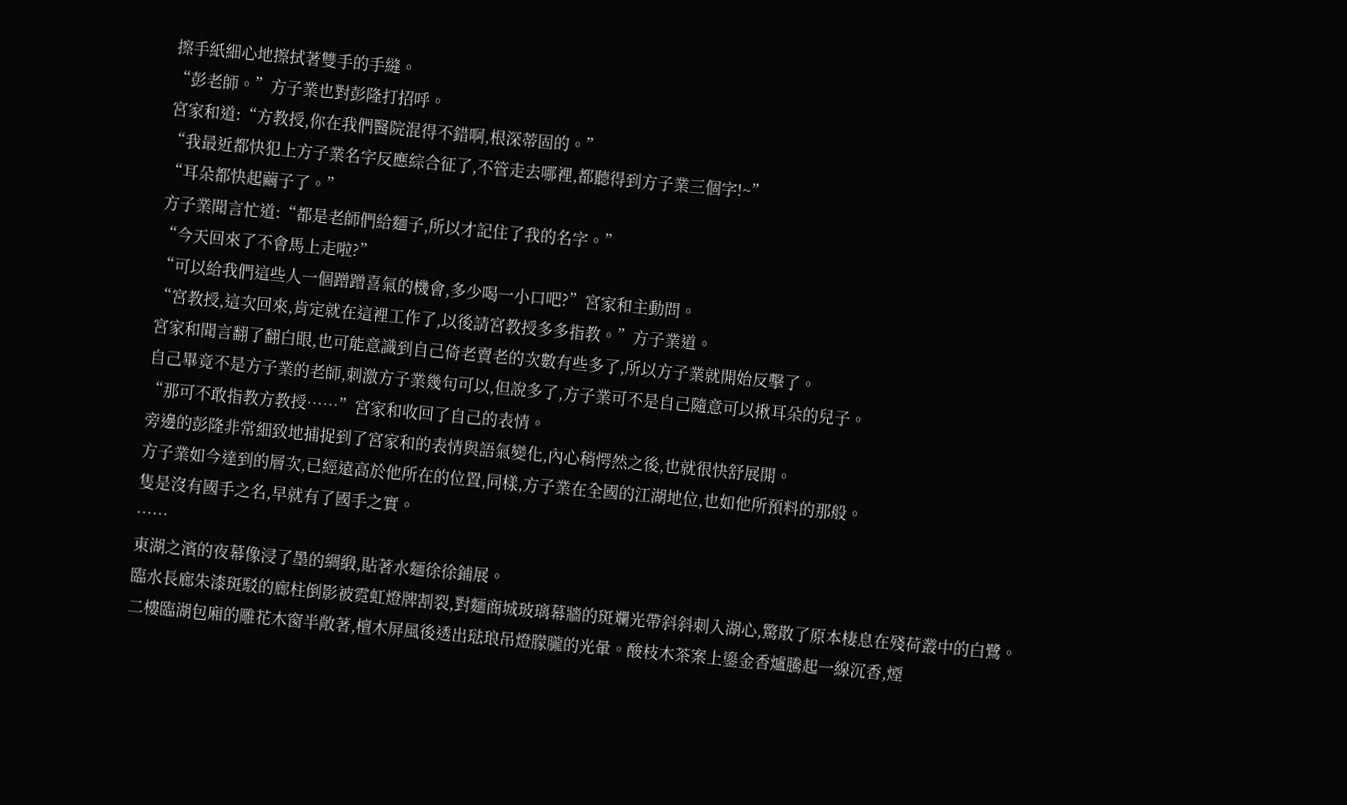擦手紙細心地擦拭著雙手的手縫。
“彭老師。”方子業也對彭隆打招呼。
宮家和道:“方教授,你在我們醫院混得不錯啊,根深蒂固的。”
“我最近都快犯上方子業名字反應綜合征了,不管走去哪裡,都聽得到方子業三個字!~”
“耳朵都快起繭子了。”
方子業聞言忙道:“都是老師們給麵子,所以才記住了我的名字。”
“今天回來了不會馬上走啦?”
“可以給我們這些人一個蹭蹭喜氣的機會,多少喝一小口吧?”宮家和主動問。
“宮教授,這次回來,肯定就在這裡工作了,以後請宮教授多多指教。”方子業道。
宮家和聞言翻了翻白眼,也可能意識到自己倚老賣老的次數有些多了,所以方子業就開始反擊了。
自己畢竟不是方子業的老師,刺激方子業幾句可以,但說多了,方子業可不是自己隨意可以揪耳朵的兒子。
“那可不敢指教方教授……”宮家和收回了自己的表情。
旁邊的彭隆非常細致地捕捉到了宮家和的表情與語氣變化,內心稍愕然之後,也就很快舒展開。
方子業如今達到的層次,已經遠高於他所在的位置,同樣,方子業在全國的江湖地位,也如他所預料的那般。
隻是沒有國手之名,早就有了國手之實。
……
東湖之濱的夜幕像浸了墨的綢緞,貼著水麵徐徐鋪展。
臨水長廊朱漆斑駁的廊柱倒影被霓虹燈牌割裂,對麵商城玻璃幕牆的斑斕光帶斜斜刺入湖心,驚散了原本棲息在殘荷叢中的白鷺。
二樓臨湖包廂的雕花木窗半敞著,檀木屏風後透出琺琅吊燈朦朧的光暈。酸枝木茶案上鎏金香爐騰起一線沉香,煙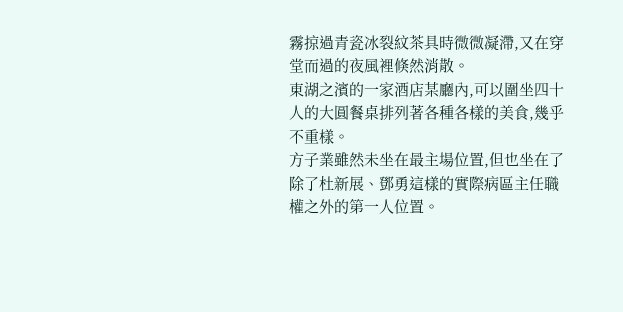霧掠過青瓷冰裂紋茶具時微微凝滯,又在穿堂而過的夜風裡倏然消散。
東湖之濱的一家酒店某廳內,可以圍坐四十人的大圓餐桌排列著各種各樣的美食,幾乎不重樣。
方子業雖然未坐在最主場位置,但也坐在了除了杜新展、鄧勇這樣的實際病區主任職權之外的第一人位置。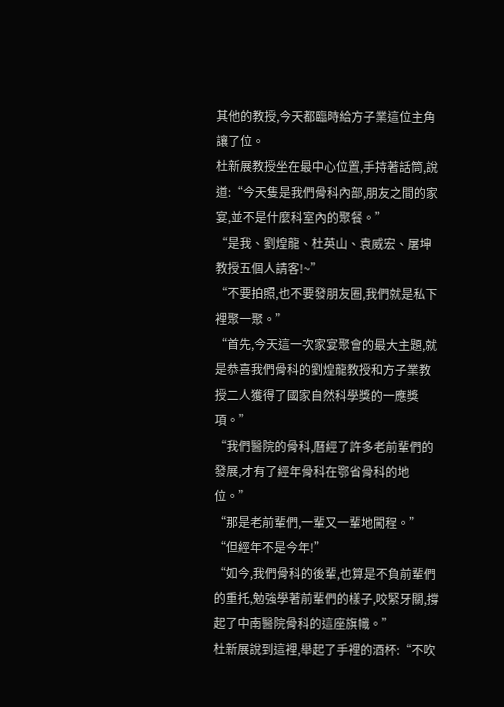其他的教授,今天都臨時給方子業這位主角讓了位。
杜新展教授坐在最中心位置,手持著話筒,說道:“今天隻是我們骨科內部,朋友之間的家宴,並不是什麼科室內的聚餐。”
“是我、劉煌龍、杜英山、袁威宏、屠坤教授五個人請客!~”
“不要拍照,也不要發朋友圈,我們就是私下裡聚一聚。”
“首先,今天這一次家宴聚會的最大主題,就是恭喜我們骨科的劉煌龍教授和方子業教授二人獲得了國家自然科學獎的一應獎項。”
“我們醫院的骨科,曆經了許多老前輩們的發展,才有了經年骨科在鄂省骨科的地位。”
“那是老前輩們,一輩又一輩地闖程。”
“但經年不是今年!”
“如今,我們骨科的後輩,也算是不負前輩們的重托,勉強學著前輩們的樣子,咬緊牙關,撐起了中南醫院骨科的這座旗幟。”
杜新展說到這裡,舉起了手裡的酒杯:“不吹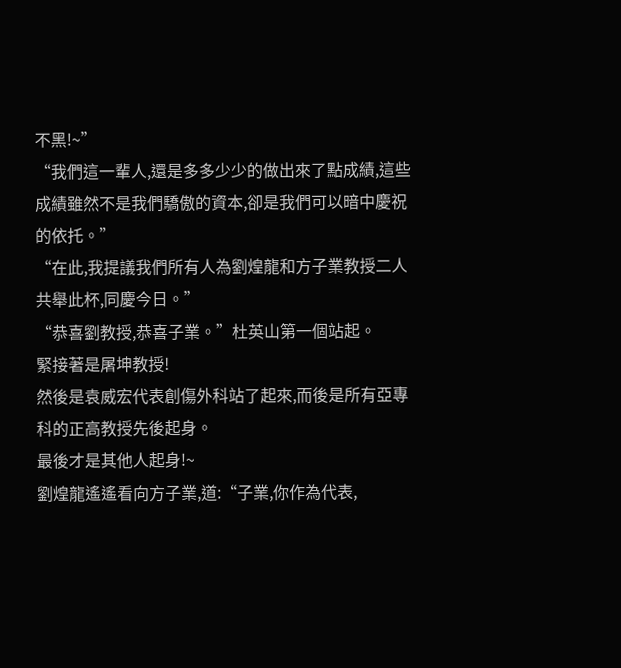不黑!~”
“我們這一輩人,還是多多少少的做出來了點成績,這些成績雖然不是我們驕傲的資本,卻是我們可以暗中慶祝的依托。”
“在此,我提議我們所有人為劉煌龍和方子業教授二人共舉此杯,同慶今日。”
“恭喜劉教授,恭喜子業。”杜英山第一個站起。
緊接著是屠坤教授!
然後是袁威宏代表創傷外科站了起來,而後是所有亞專科的正高教授先後起身。
最後才是其他人起身!~
劉煌龍遙遙看向方子業,道:“子業,你作為代表,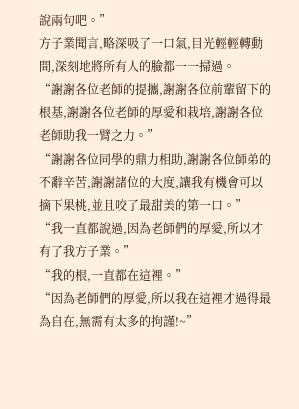說兩句吧。”
方子業聞言,略深吸了一口氣,目光輕輕轉動間,深刻地將所有人的臉都一一掃過。
“謝謝各位老師的提攜,謝謝各位前輩留下的根基,謝謝各位老師的厚愛和栽培,謝謝各位老師助我一臂之力。”
“謝謝各位同學的鼎力相助,謝謝各位師弟的不辭辛苦,謝謝諸位的大度,讓我有機會可以摘下果桃,並且咬了最甜美的第一口。”
“我一直都說過,因為老師們的厚愛,所以才有了我方子業。”
“我的根,一直都在這裡。”
“因為老師們的厚愛,所以我在這裡才過得最為自在,無需有太多的拘謹!~”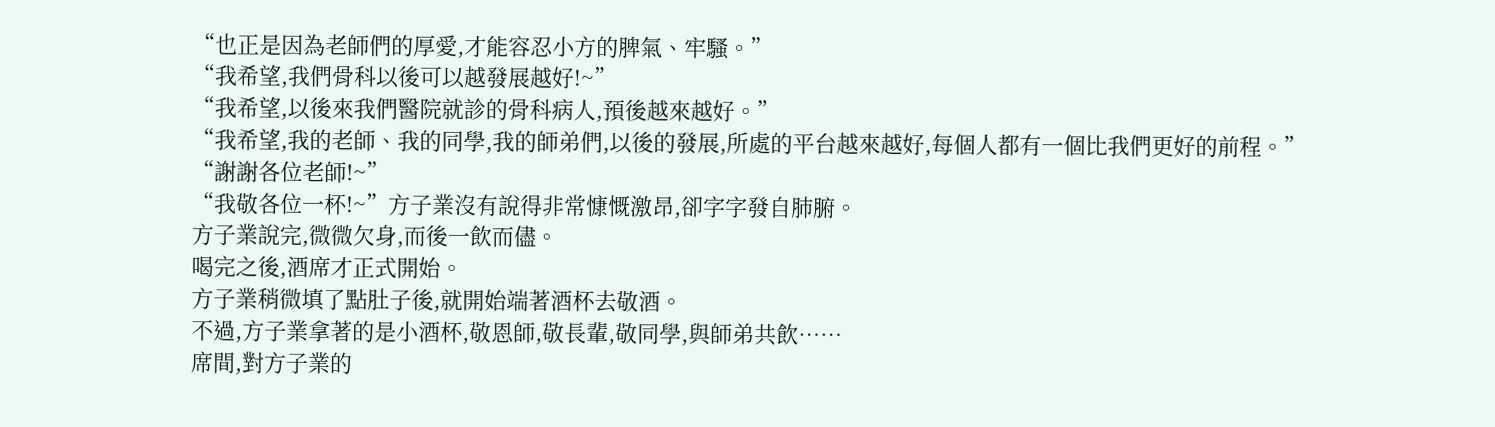“也正是因為老師們的厚愛,才能容忍小方的脾氣、牢騷。”
“我希望,我們骨科以後可以越發展越好!~”
“我希望,以後來我們醫院就診的骨科病人,預後越來越好。”
“我希望,我的老師、我的同學,我的師弟們,以後的發展,所處的平台越來越好,每個人都有一個比我們更好的前程。”
“謝謝各位老師!~”
“我敬各位一杯!~”方子業沒有說得非常慷慨激昂,卻字字發自肺腑。
方子業說完,微微欠身,而後一飲而儘。
喝完之後,酒席才正式開始。
方子業稍微填了點肚子後,就開始端著酒杯去敬酒。
不過,方子業拿著的是小酒杯,敬恩師,敬長輩,敬同學,與師弟共飲……
席間,對方子業的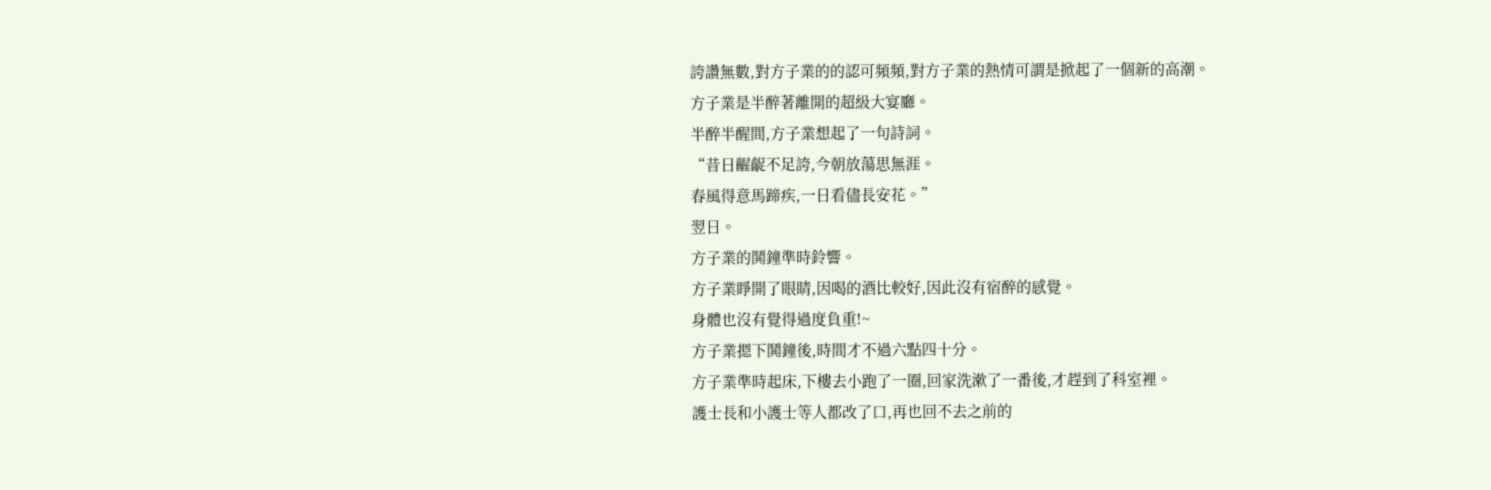誇讚無數,對方子業的的認可頻頻,對方子業的熱情可謂是掀起了一個新的高潮。
方子業是半醉著離開的超級大宴廳。
半醉半醒間,方子業想起了一句詩詞。
“昔日齷齪不足誇,今朝放蕩思無涯。
春風得意馬蹄疾,一日看儘長安花。”
翌日。
方子業的鬨鐘準時鈴響。
方子業睜開了眼睛,因喝的酒比較好,因此沒有宿醉的感覺。
身體也沒有覺得過度負重!~
方子業摁下鬨鐘後,時間才不過六點四十分。
方子業準時起床,下樓去小跑了一圈,回家洗漱了一番後,才趕到了科室裡。
護士長和小護士等人都改了口,再也回不去之前的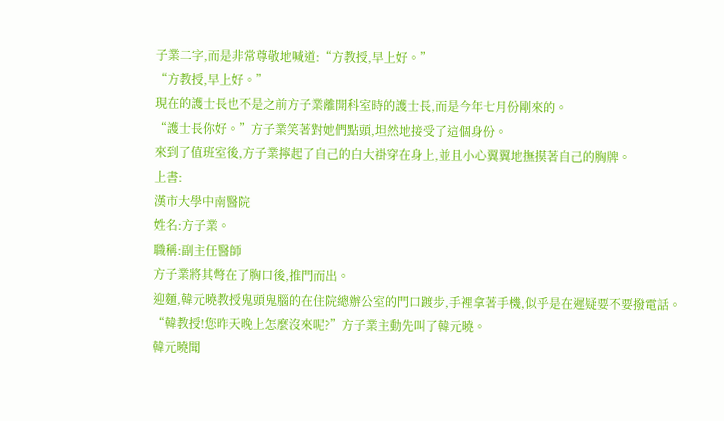子業二字,而是非常尊敬地喊道:“方教授,早上好。”
“方教授,早上好。”
現在的護士長也不是之前方子業離開科室時的護士長,而是今年七月份剛來的。
“護士長你好。”方子業笑著對她們點頭,坦然地接受了這個身份。
來到了值班室後,方子業擰起了自己的白大褂穿在身上,並且小心翼翼地撫摸著自己的胸牌。
上書:
漢市大學中南醫院
姓名:方子業。
職稱:副主任醫師
方子業將其彆在了胸口後,推門而出。
迎麵,韓元曉教授鬼頭鬼腦的在住院總辦公室的門口踱步,手裡拿著手機,似乎是在遲疑要不要撥電話。
“韓教授!您昨天晚上怎麼沒來呢?”方子業主動先叫了韓元曉。
韓元曉聞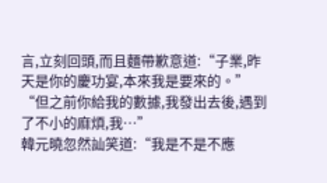言,立刻回頭,而且麵帶歉意道:“子業,昨天是你的慶功宴,本來我是要來的。”
“但之前你給我的數據,我發出去後,遇到了不小的麻煩,我…”
韓元曉忽然訕笑道:“我是不是不應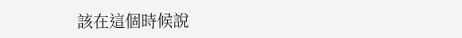該在這個時候說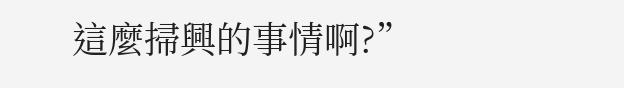這麼掃興的事情啊?”